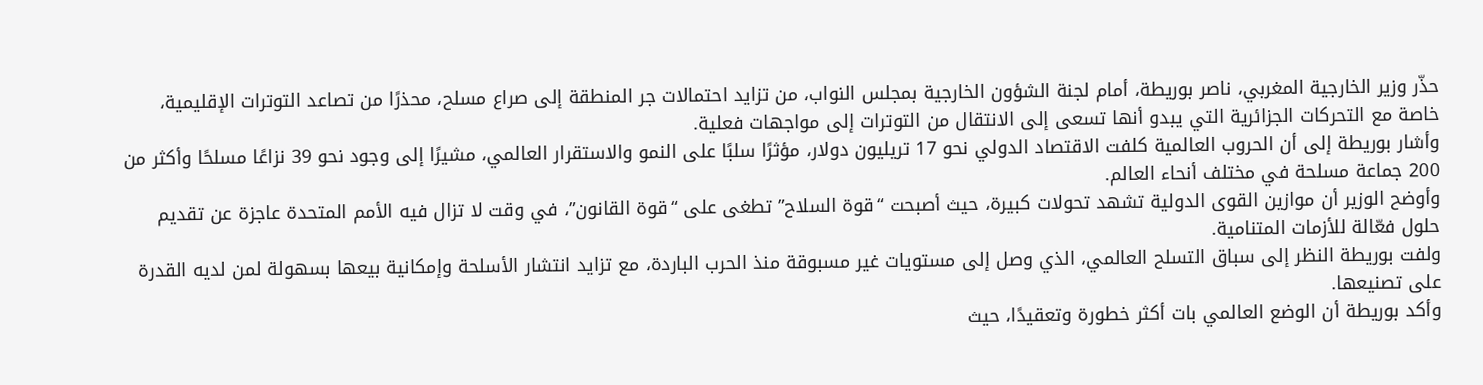حذّر وزير الخارجية المغربي، ناصر بوريطة، أمام لجنة الشؤون الخارجية بمجلس النواب، من تزايد احتمالات جر المنطقة إلى صراع مسلح، محذرًا من تصاعد التوترات الإقليمية، خاصة مع التحركات الجزائرية التي يبدو أنها تسعى إلى الانتقال من التوترات إلى مواجهات فعلية.
وأشار بوريطة إلى أن الحروب العالمية كلفت الاقتصاد الدولي نحو 17 تريليون دولار، مؤثرًا سلبًا على النمو والاستقرار العالمي، مشيرًا إلى وجود نحو 39 نزاعًا مسلحًا وأكثر من 200 جماعة مسلحة في مختلف أنحاء العالم.
وأوضح الوزير أن موازين القوى الدولية تشهد تحولات كبيرة، حيث أصبحت “قوة السلاح” تطغى على “قوة القانون”، في وقت لا تزال فيه الأمم المتحدة عاجزة عن تقديم حلول فعّالة للأزمات المتنامية.
ولفت بوريطة النظر إلى سباق التسلح العالمي، الذي وصل إلى مستويات غير مسبوقة منذ الحرب الباردة، مع تزايد انتشار الأسلحة وإمكانية بيعها بسهولة لمن لديه القدرة على تصنيعها.
وأكد بوريطة أن الوضع العالمي بات أكثر خطورة وتعقيدًا، حيث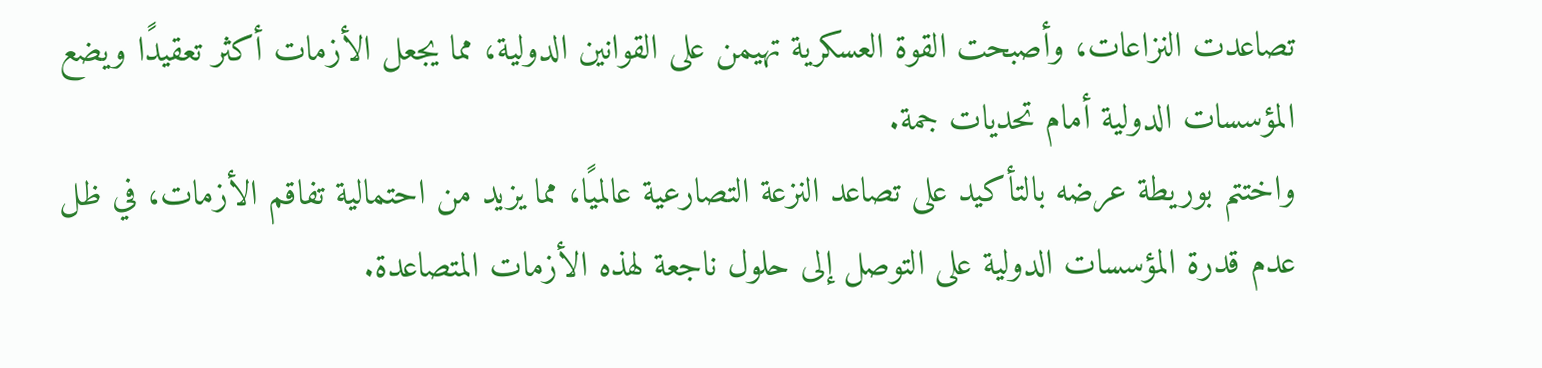تصاعدت النزاعات، وأصبحت القوة العسكرية تهيمن على القوانين الدولية، مما يجعل الأزمات أكثر تعقيدًا ويضع المؤسسات الدولية أمام تحديات جمة.
واختتم بوريطة عرضه بالتأكيد على تصاعد النزعة التصارعية عالميًا، مما يزيد من احتمالية تفاقم الأزمات، في ظل عدم قدرة المؤسسات الدولية على التوصل إلى حلول ناجعة لهذه الأزمات المتصاعدة.